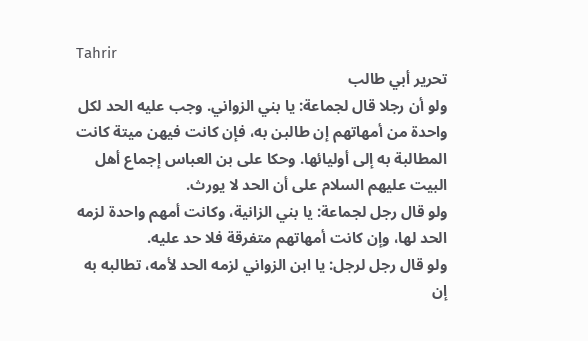Tahrir
تحرير أبي طالب
ولو أن رجلا قال لجماعة: يا بني الزواني. وجب عليه الحد لكل واحدة من أمهاتهم إن طالبن به، فإن كانت فيهن ميتة كانت المطالبة به إلى أوليائها. وحكا على بن العباس إجماع أهل البيت عليهم السلام على أن الحد لا يورث.
ولو قال رجل لجماعة: يا بني الزانية، وكانت أمهم واحدة لزمه الحد لها، وإن كانت أمهاتهم متفرقة فلا حد عليه.
ولو قال رجل لرجل: يا ابن الزواني لزمه الحد لأمه، تطالبه به إن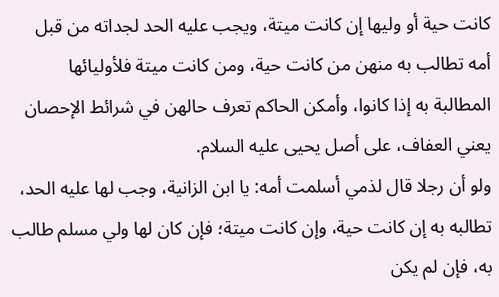كانت حية أو وليها إن كانت ميتة، ويجب عليه الحد لجداته من قبل أمه تطالب به منهن من كانت حية، ومن كانت ميتة فلأوليائها المطالبة به إذا كانوا، وأمكن الحاكم تعرف حالهن في شرائط الإحصان يعني العفاف، على أصل يحيى عليه السلام.
ولو أن رجلا قال لذمي أسلمت أمه: يا ابن الزانية، وجب لها عليه الحد، تطالبه به إن كانت حية، وإن كانت ميتة؛ فإن كان لها ولي مسلم طالب به، فإن لم يكن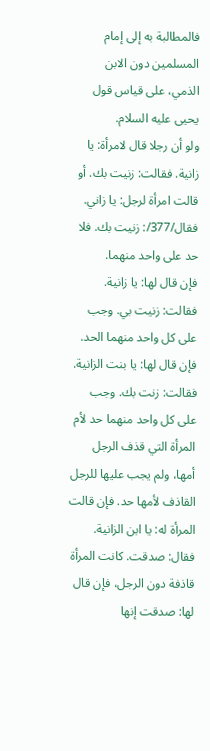فالمطالبة به إلى إمام المسلمين دون الابن الذمي، على قياس قول يحيى عليه السلام.
ولو أن رجلا قال لامرأة: يا زانية. فقالت: زنيت بك. أو قالت امرأة لرجل: يا زاني. فقال/377/: زنيت بك. فلا حد على واحد منهما.
فإن قال لها: يا زانية. فقالت: زنيت بي. وجب على كل واحد منهما الحد. فإن قال لها: يا بنت الزانية. فقالت: زنت بك. وجب على كل واحد منهما حد لأم المرأة التي قذف الرجل أمها، ولم يجب عليها للرجل القاذف لأمها حد. فإن قالت المرأة له: يا ابن الزانية. فقال: صدقت. كانت المرأة قاذفة دون الرجل، فإن قال لها: صدقت إنها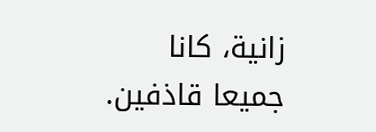زانية، كانا جميعا قاذفين.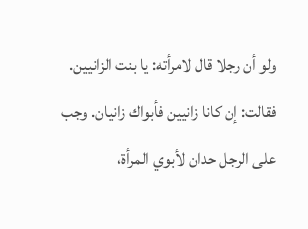ولو أن رجلا قال لامرأته: يا بنت الزانيين. فقالت: إن كانا زانيين فأبواك زانيان. وجب على الرجل حدان لأبوي المرأة،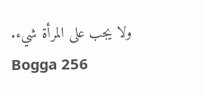ولا يجب على المرأة شيء.
Bogga 256